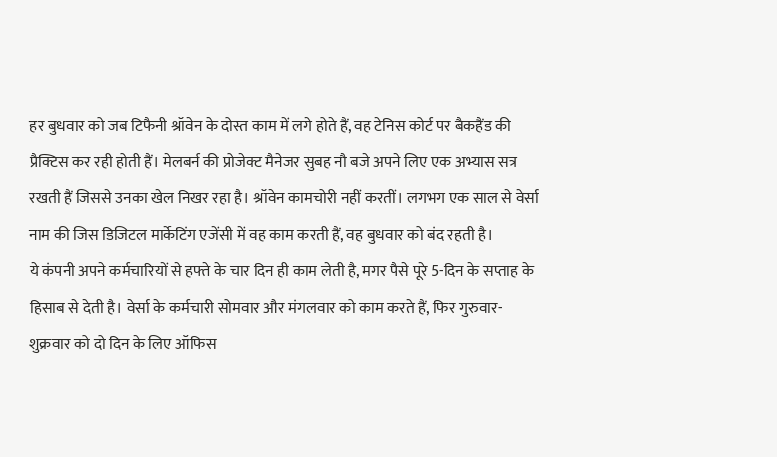हर बुधवार को जब टिफैनी श्रॉवेन के दोस्त काम में लगे होते हैं, वह टेनिस कोर्ट पर बैकहैंड की प्रैक्टिस कर रही होती हैं। मेलबर्न की प्रोजेक्ट मैनेजर सुबह नौ बजे अपने लिए एक अभ्यास सत्र रखती हैं जिससे उनका खेल निखर रहा है। श्रॉवेन कामचोरी नहीं करतीं। लगभग एक साल से वेर्सा नाम की जिस डिजिटल मार्केटिंग एजेंसी में वह काम करती हैं, वह बुधवार को बंद रहती है।
ये कंपनी अपने कर्मचारियों से हफ्ते के चार दिन ही काम लेती है, मगर पैसे पूरे 5-दिन के सप्ताह के हिसाब से देती है। वेर्सा के कर्मचारी सोमवार और मंगलवार को काम करते हैं, फिर गुरुवार-शुक्रवार को दो दिन के लिए ऑफिस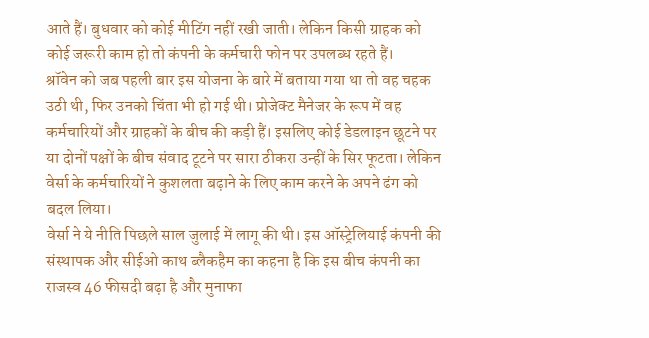आते हैं। बुधवार को कोई मीटिंग नहीं रखी जाती। लेकिन किसी ग्राहक को कोई जरूरी काम हो तो कंपनी के कर्मचारी फोन पर उपलब्ध रहते हैं।
श्रॉवेन को जब पहली बार इस योजना के बारे में बताया गया था तो वह चहक उठी थी, फिर उनको चिंता भी हो गई थी। प्रोजेक्ट मैनेजर के रूप में वह कर्मचारियों और ग्राहकों के बीच की कड़ी हैं। इसलिए कोई डेडलाइन छूटने पर या दोनों पक्षों के बीच संवाद टूटने पर सारा ठीकरा उन्हीं के सिर फूटता। लेकिन वेर्सा के कर्मचारियों ने कुशलता बढ़ाने के लिए काम करने के अपने ढंग को बदल लिया।
वेर्सा ने ये नीति पिछले साल जुलाई में लागू की थी। इस ऑस्ट्रेलियाई कंपनी की संस्थापक और सीईओ काथ ब्लैकहैम का कहना है कि इस बीच कंपनी का राजस्व 46 फीसदी बढ़ा है और मुनाफा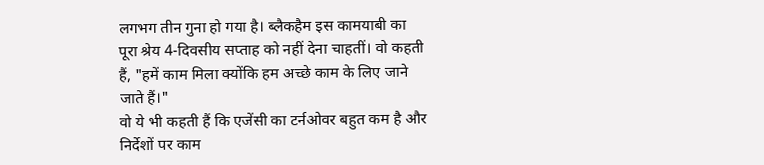लगभग तीन गुना हो गया है। ब्लैकहैम इस कामयाबी का पूरा श्रेय 4-दिवसीय सप्ताह को नहीं देना चाहतीं। वो कहती हैं, "हमें काम मिला क्योंकि हम अच्छे काम के लिए जाने जाते हैं।"
वो ये भी कहती हैं कि एजेंसी का टर्नओवर बहुत कम है और निर्देशों पर काम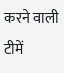करने वाली टीमें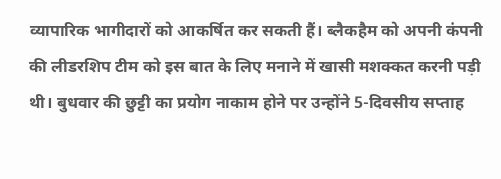व्यापारिक भागीदारों को आकर्षित कर सकती हैं। ब्लैकहैम को अपनी कंपनी की लीडरशिप टीम को इस बात के लिए मनाने में खासी मशक्कत करनी पड़ी थी। बुधवार की छुट्टी का प्रयोग नाकाम होने पर उन्होंने 5-दिवसीय सप्ताह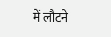में लौटने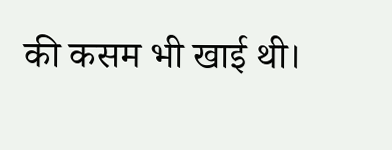की कसम भी खाई थी।